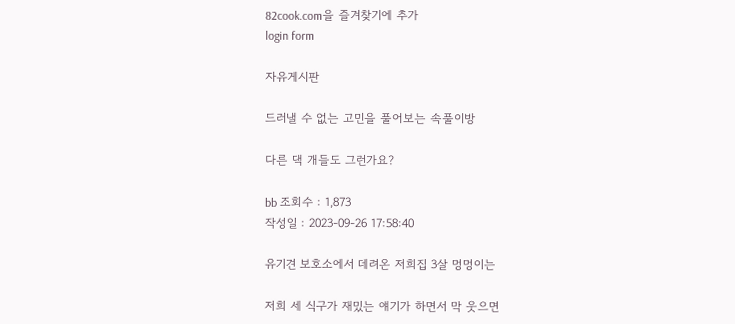82cook.com을 즐겨찾기에 추가
login form

자유게시판

드러낼 수 없는 고민을 풀어보는 속풀이방

다른 댁 개들도 그런가요?

bb 조회수 : 1,873
작성일 : 2023-09-26 17:58:40

유기견 보호소에서 데려온 저희집 3살 멍멍이는

저희 세 식구가 재밌는 얘기가 하면서 막 웃으면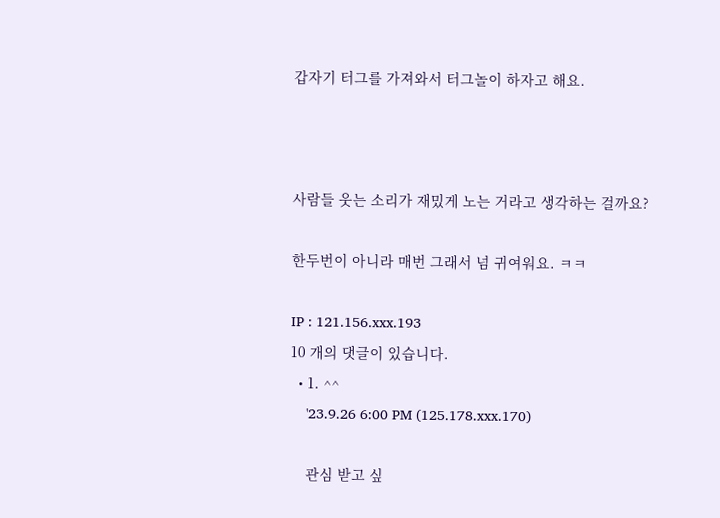갑자기 터그를 가져와서 터그놀이 하자고 해요.



사람들 웃는 소리가 재밌게 노는 거라고 생각하는 걸까요?

한두번이 아니라 매번 그래서 넘 귀여워요. ㅋㅋ

IP : 121.156.xxx.193
10 개의 댓글이 있습니다.
  • 1. ^^
    '23.9.26 6:00 PM (125.178.xxx.170)

    관심 받고 싶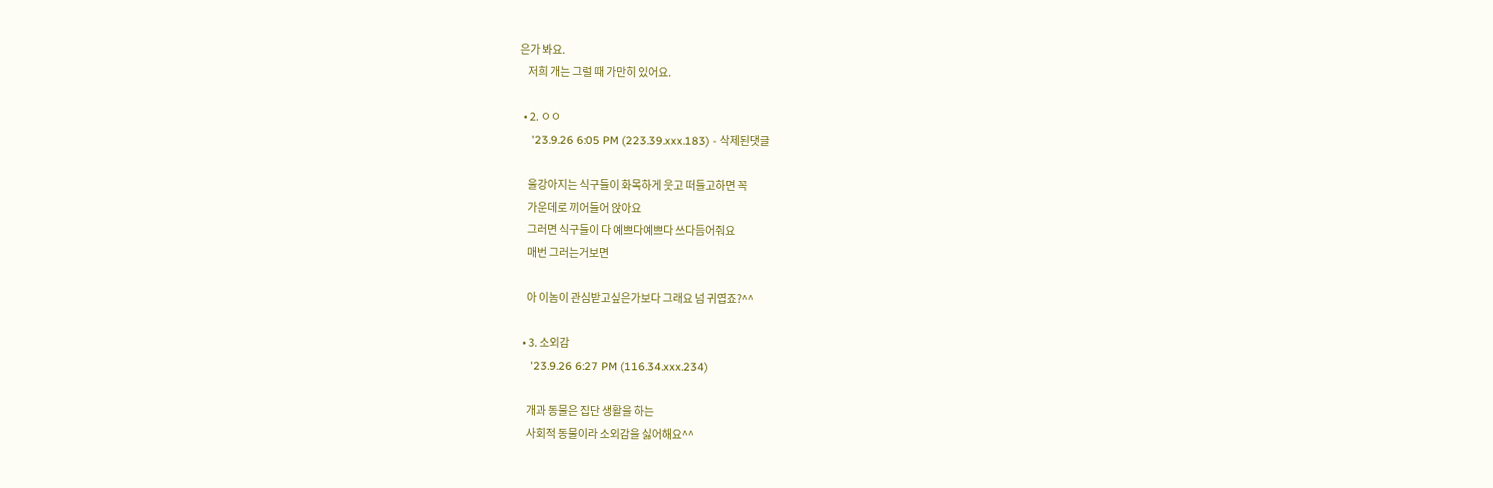은가 봐요.
    저희 개는 그럴 때 가만히 있어요.

  • 2. ㅇㅇ
    '23.9.26 6:05 PM (223.39.xxx.183) - 삭제된댓글

    울강아지는 식구들이 화목하게 웃고 떠들고하면 꼭
    가운데로 끼어들어 앉아요
    그러면 식구들이 다 예쁘다예쁘다 쓰다듬어줘요
    매번 그러는거보면

    아 이놈이 관심받고싶은가보다 그래요 넘 귀엽죠?^^

  • 3. 소외감
    '23.9.26 6:27 PM (116.34.xxx.234)

    개과 동물은 집단 생활을 하는
    사회적 동물이라 소외감을 싫어해요^^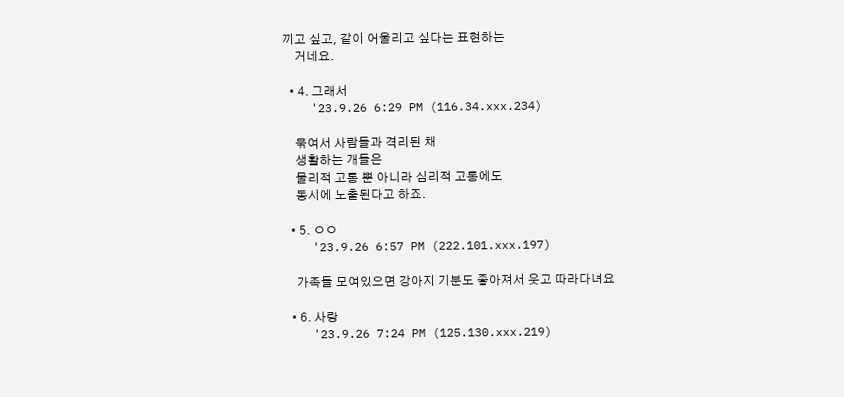끼고 싶고, 같이 어울리고 싶다는 표현하는
    거네요.

  • 4. 그래서
    '23.9.26 6:29 PM (116.34.xxx.234)

    묶여서 사람들과 격리된 채
    생활하는 개들은
    물리적 고통 뿐 아니라 심리적 고통에도
    동시에 노출된다고 하죠.

  • 5. ㅇㅇ
    '23.9.26 6:57 PM (222.101.xxx.197)

    가족들 모여있으면 강아지 기분도 좋아져서 웃고 따라다녀요

  • 6. 사랑
    '23.9.26 7:24 PM (125.130.xxx.219)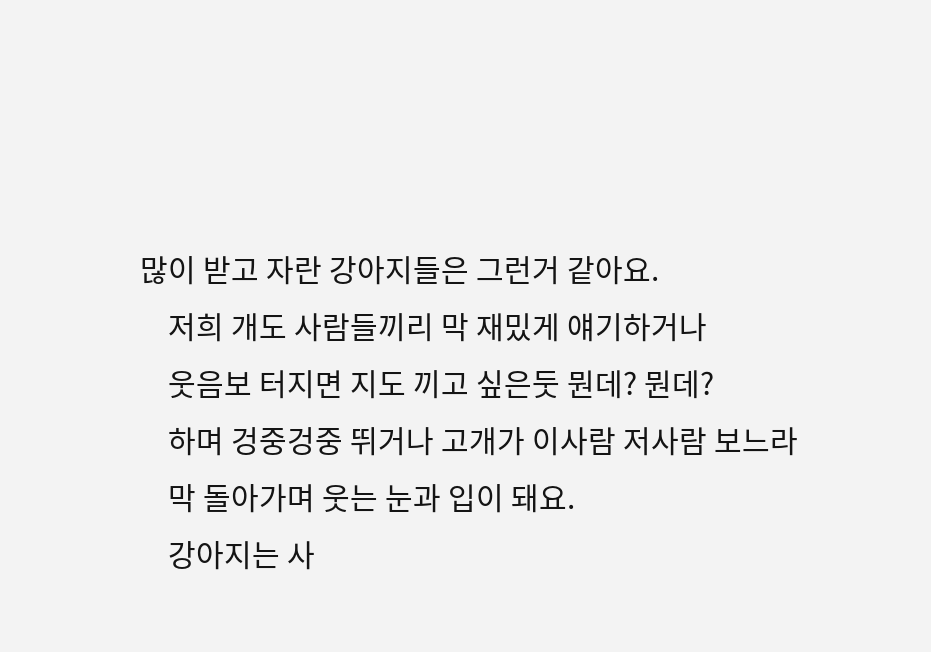많이 받고 자란 강아지들은 그런거 같아요.
    저희 개도 사람들끼리 막 재밌게 얘기하거나
    웃음보 터지면 지도 끼고 싶은둣 뭔데? 뭔데?
    하며 겅중겅중 뛰거나 고개가 이사람 저사람 보느라
    막 돌아가며 웃는 눈과 입이 돼요.
    강아지는 사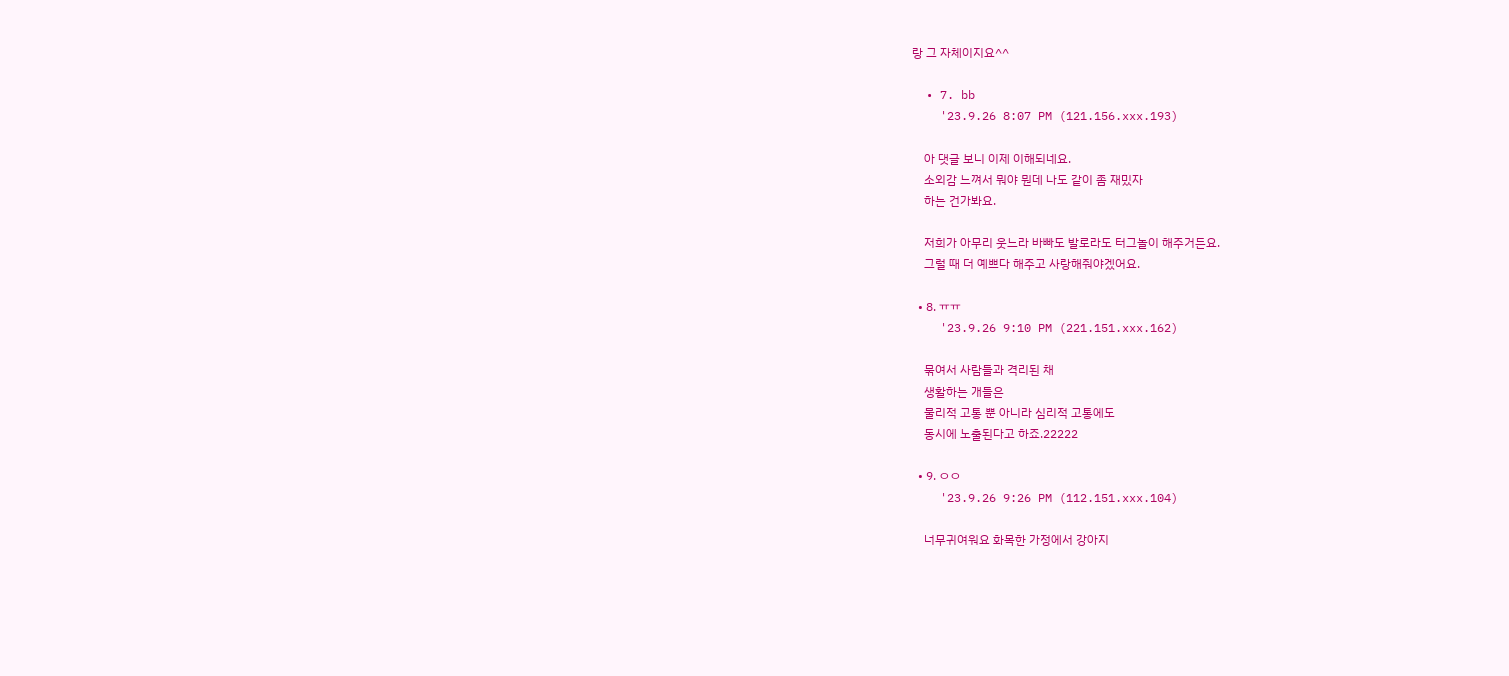랑 그 자체이지요^^

  • 7. bb
    '23.9.26 8:07 PM (121.156.xxx.193)

    아 댓글 보니 이제 이해되네요.
    소외감 느껴서 뭐야 뭔데 나도 같이 좀 재밌자
    하는 건가봐요.

    저희가 아무리 웃느라 바빠도 발로라도 터그놀이 해주거든요.
    그럴 때 더 예쁘다 해주고 사랑해줘야겠어요.

  • 8. ㅠㅠ
    '23.9.26 9:10 PM (221.151.xxx.162)

    묶여서 사람들과 격리된 채
    생활하는 개들은
    물리적 고통 뿐 아니라 심리적 고통에도
    동시에 노출된다고 하죠.22222

  • 9. ㅇㅇ
    '23.9.26 9:26 PM (112.151.xxx.104)

    너무귀여워요 화목한 가정에서 강아지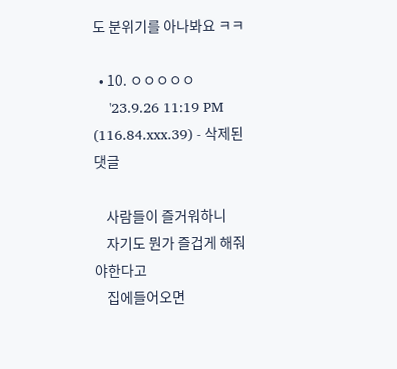도 분위기를 아나봐요 ㅋㅋ

  • 10. ㅇㅇㅇㅇㅇ
    '23.9.26 11:19 PM (116.84.xxx.39) - 삭제된댓글

    사람들이 즐거워하니
    자기도 뭔가 즐겁게 해줘야한다고
    집에들어오면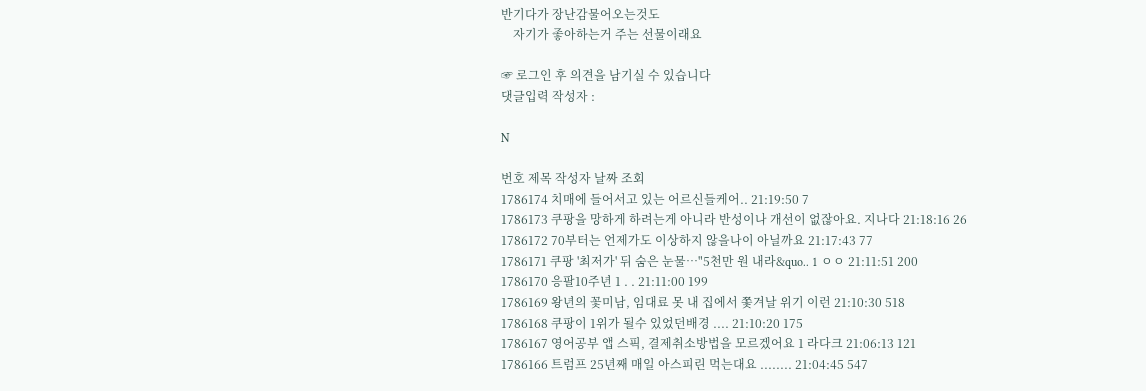반기다가 장난감물어오는것도
    자기가 좋아하는거 주는 선물이래요

☞ 로그인 후 의견을 남기실 수 있습니다
댓글입력 작성자 :

N

번호 제목 작성자 날짜 조회
1786174 치매에 들어서고 있는 어르신들케어.. 21:19:50 7
1786173 쿠팡을 망하게 하려는게 아니라 반성이나 개선이 없잖아요. 지나다 21:18:16 26
1786172 70부터는 언제가도 이상하지 않을나이 아닐까요 21:17:43 77
1786171 쿠팡 '최저가' 뒤 숨은 눈물…"5천만 원 내라&quo.. 1 ㅇㅇ 21:11:51 200
1786170 응팔10주년 1 . . 21:11:00 199
1786169 왕년의 꽃미남, 임대료 못 내 집에서 쫓겨날 위기 이런 21:10:30 518
1786168 쿠팡이 1위가 될수 있었던배경 .... 21:10:20 175
1786167 영어공부 앱 스픽, 결제취소방법을 모르겠어요 1 라다크 21:06:13 121
1786166 트럼프 25년째 매일 아스피린 먹는대요 ........ 21:04:45 547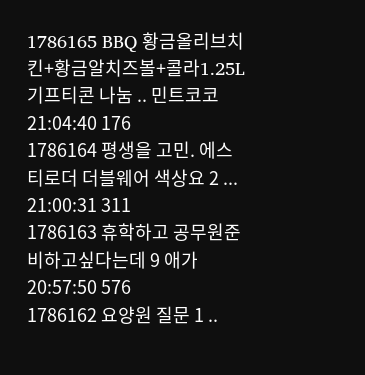1786165 BBQ 황금올리브치킨+황금알치즈볼+콜라1.25L 기프티콘 나눔 .. 민트코코 21:04:40 176
1786164 평생을 고민. 에스티로더 더블웨어 색상요 2 ... 21:00:31 311
1786163 휴학하고 공무원준비하고싶다는데 9 애가 20:57:50 576
1786162 요양원 질문 1 ..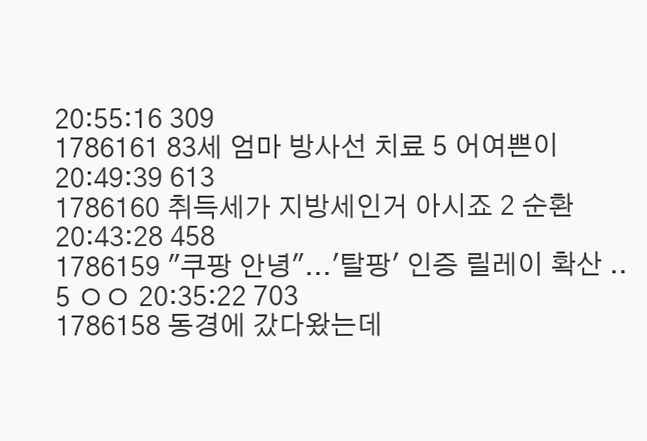20:55:16 309
1786161 83세 엄마 방사선 치료 5 어여쁜이 20:49:39 613
1786160 취득세가 지방세인거 아시죠 2 순환 20:43:28 458
1786159 "쿠팡 안녕"...'탈팡' 인증 릴레이 확산 .. 5 ㅇㅇ 20:35:22 703
1786158 동경에 갔다왔는데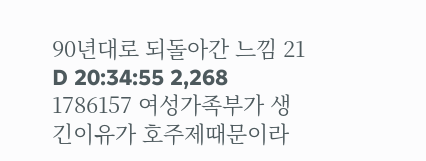90년대로 되돌아간 느낌 21 D 20:34:55 2,268
1786157 여성가족부가 생긴이유가 호주제때문이라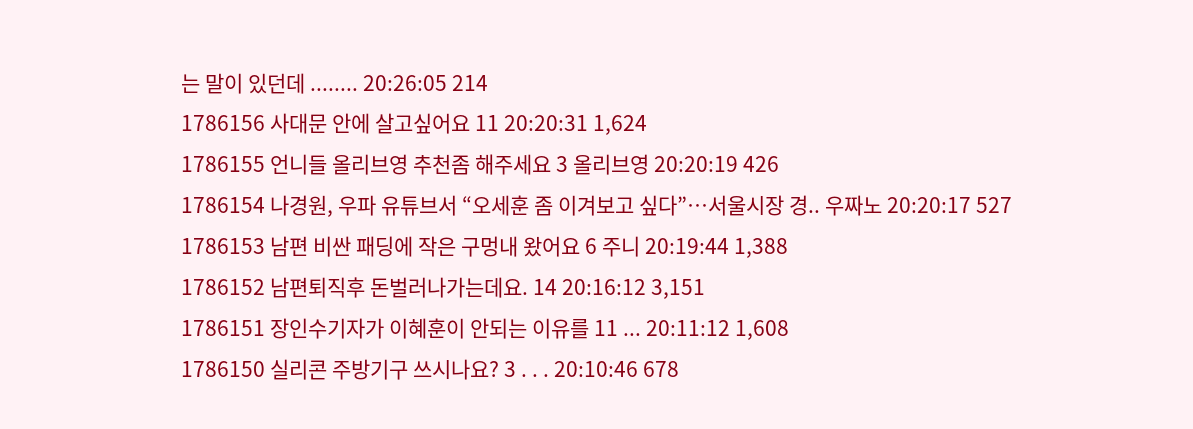는 말이 있던데 ........ 20:26:05 214
1786156 사대문 안에 살고싶어요 11 20:20:31 1,624
1786155 언니들 올리브영 추천좀 해주세요 3 올리브영 20:20:19 426
1786154 나경원, 우파 유튜브서 “오세훈 좀 이겨보고 싶다”…서울시장 경.. 우짜노 20:20:17 527
1786153 남편 비싼 패딩에 작은 구멍내 왔어요 6 주니 20:19:44 1,388
1786152 남편퇴직후 돈벌러나가는데요. 14 20:16:12 3,151
1786151 장인수기자가 이혜훈이 안되는 이유를 11 ... 20:11:12 1,608
1786150 실리콘 주방기구 쓰시나요? 3 . . . 20:10:46 678